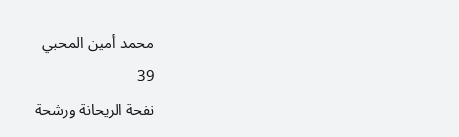محمد أمين المحبي
39
نفحة الريحانة ورشحة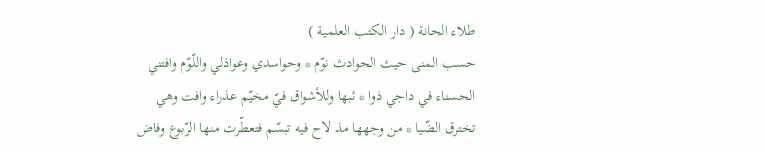طلاء الحانة ( دار الكتب العلمية )
حسب المنى حيث الحوادث نوّم * وحواسدي وعواذلي واللّوّم وافتني الحسناء في داجي ذوا * ئبها وللأشواق فيّ مخيّم عذراء وافت وهي تخترق الضّيا * من وجهها مذ لاح فيه تبسّم فتعطّرت منها الرّبوع وفاض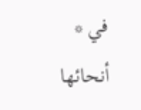في * أنحائها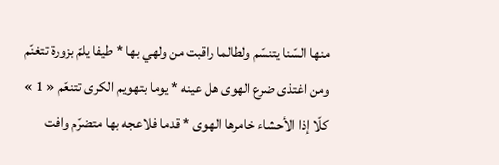منها السّنا يتنسّم ولطالما راقبت من ولهي بها * طيفا يلمّ بزورة تتغنّم ومن اغتذى ضرع الهوى هل عينه * يوما بتهويم الكرى تتنعّم « 1 » كلّا إذا الأحشاء خامرها الهوى * قدما فلاعجه بها متضرّم وافت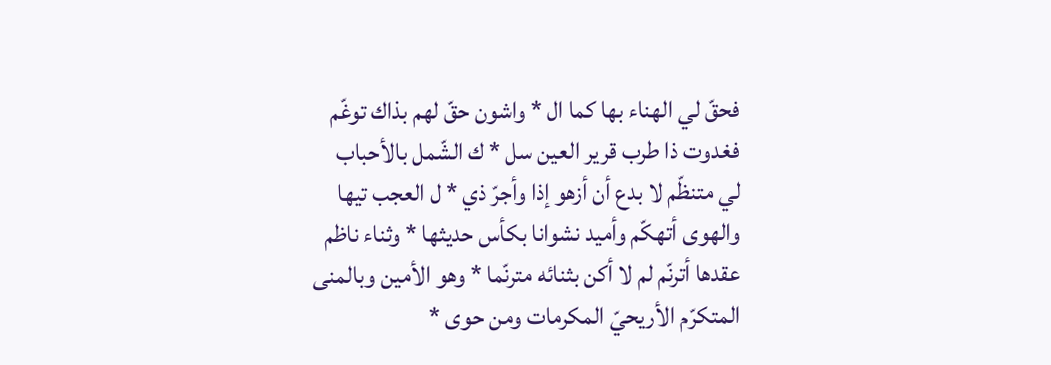فحقّ لي الهناء بها كما ال * واشون حقّ لهم بذاك توغّم فغدوت ذا طرب قرير العين سل * ك الشّمل بالأحباب لي متنظّم لا بدع أن أزهو إذا وأجرّ ذي * ل العجب تيها والهوى أتهكّم وأميد نشوانا بكأس حديثها * وثناء ناظم عقدها أترنّم لم لا أكن بثنائه مترنّما * وهو الأمين وبالمنى المتكرّم الأريحيّ المكرمات ومن حوى *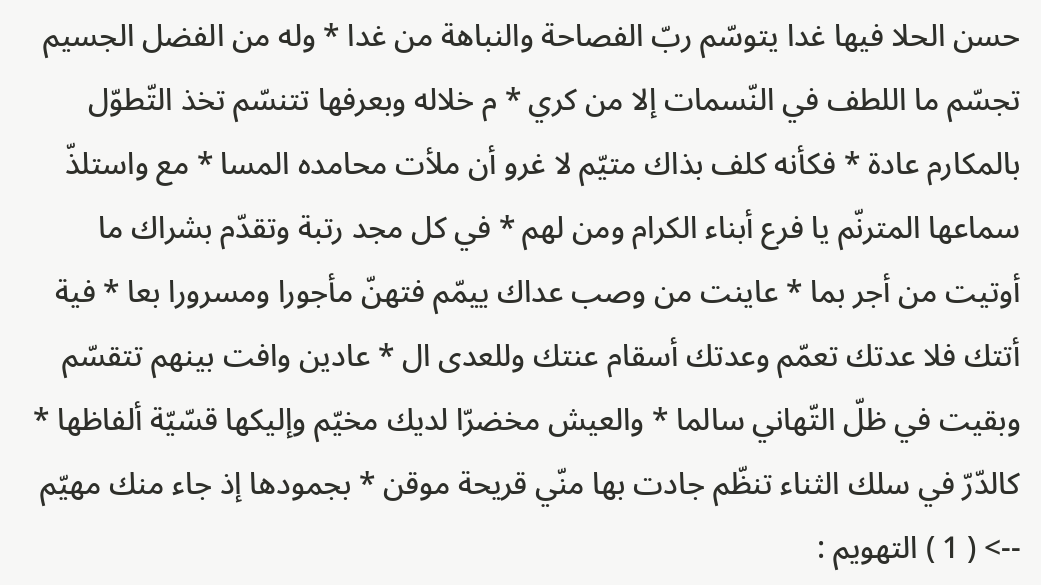حسن الحلا فيها غدا يتوسّم ربّ الفصاحة والنباهة من غدا * وله من الفضل الجسيم تجسّم ما اللطف في النّسمات إلا من كري * م خلاله وبعرفها تتنسّم تخذ التّطوّل بالمكارم عادة * فكأنه كلف بذاك متيّم لا غرو أن ملأت محامده المسا * مع واستلذّ سماعها المترنّم يا فرع أبناء الكرام ومن لهم * في كل مجد رتبة وتقدّم بشراك ما أوتيت من أجر بما * عاينت من وصب عداك ييمّم فتهنّ مأجورا ومسرورا بعا * فية أتتك فلا عدتك تعمّم وعدتك أسقام عنتك وللعدى ال * عادين وافت بينهم تتقسّم وبقيت في ظلّ التّهاني سالما * والعيش مخضرّا لديك مخيّم وإليكها قسّيّة ألفاظها * كالدّرّ في سلك الثناء تنظّم جادت بها منّي قريحة موقن * بجمودها إذ جاء منك مهيّم
--> ( 1 ) التهويم :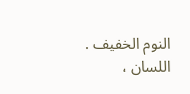النوم الخفيف . اللسان ،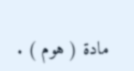مادة ( هوم ) .